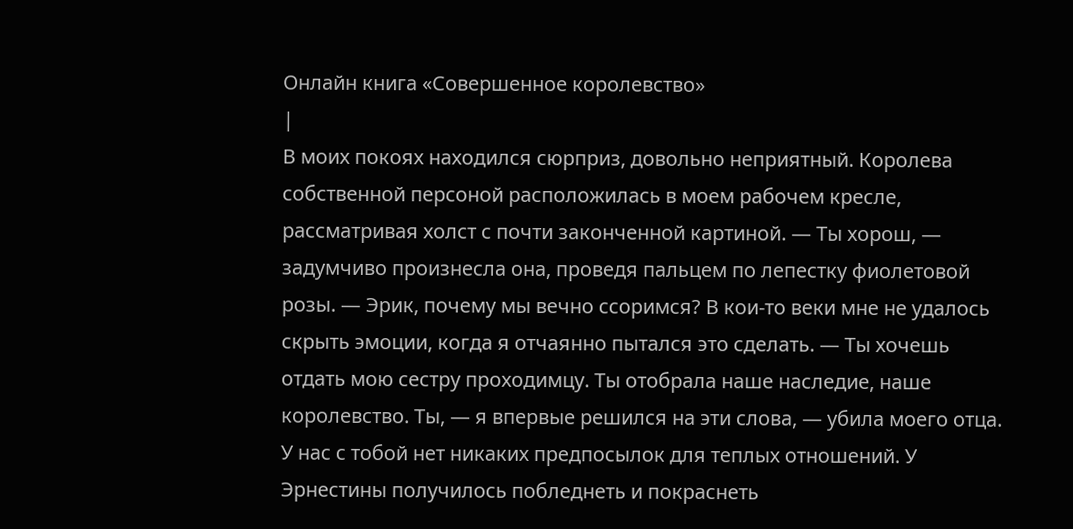Онлайн книга «Совершенное королевство»
|
В моих покоях находился сюрприз, довольно неприятный. Королева собственной персоной расположилась в моем рабочем кресле, рассматривая холст с почти законченной картиной. — Ты хорош, — задумчиво произнесла она, проведя пальцем по лепестку фиолетовой розы. — Эрик, почему мы вечно ссоримся? В кои-то веки мне не удалось скрыть эмоции, когда я отчаянно пытался это сделать. — Ты хочешь отдать мою сестру проходимцу. Ты отобрала наше наследие, наше королевство. Ты, — я впервые решился на эти слова, — убила моего отца. У нас с тобой нет никаких предпосылок для теплых отношений. У Эрнестины получилось побледнеть и покраснеть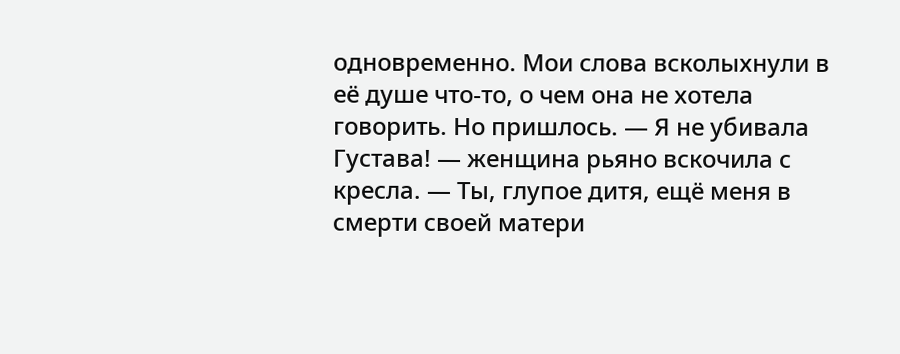одновременно. Мои слова всколыхнули в её душе что-то, о чем она не хотела говорить. Но пришлось. — Я не убивала Густава! — женщина рьяно вскочила с кресла. — Ты, глупое дитя, ещё меня в смерти своей матери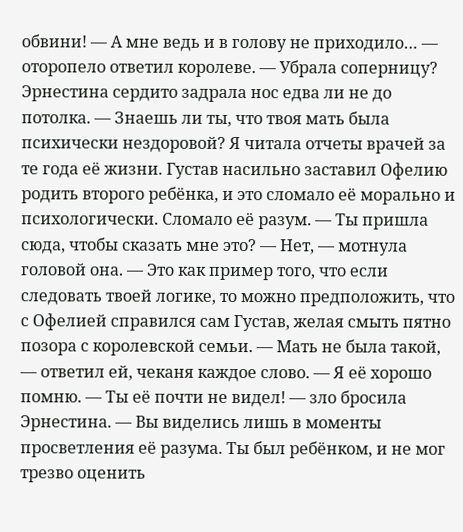обвини! — А мне ведь и в голову не приходило… — оторопело ответил королеве. — Убрала соперницу? Эрнестина сердито задрала нос едва ли не до потолка. — Знаешь ли ты, что твоя мать была психически нездоровой? Я читала отчеты врачей за те года её жизни. Густав насильно заставил Офелию родить второго ребёнка, и это сломало её морально и психологически. Сломало её разум. — Ты пришла сюда, чтобы сказать мне это? — Нет, — мотнула головой она. — Это как пример того, что если следовать твоей логике, то можно предположить, что с Офелией справился сам Густав, желая смыть пятно позора с королевской семьи. — Мать не была такой, — ответил ей, чеканя каждое слово. — Я её хорошо помню. — Ты её почти не видел! — зло бросила Эрнестина. — Вы виделись лишь в моменты просветления её разума. Ты был ребёнком, и не мог трезво оценить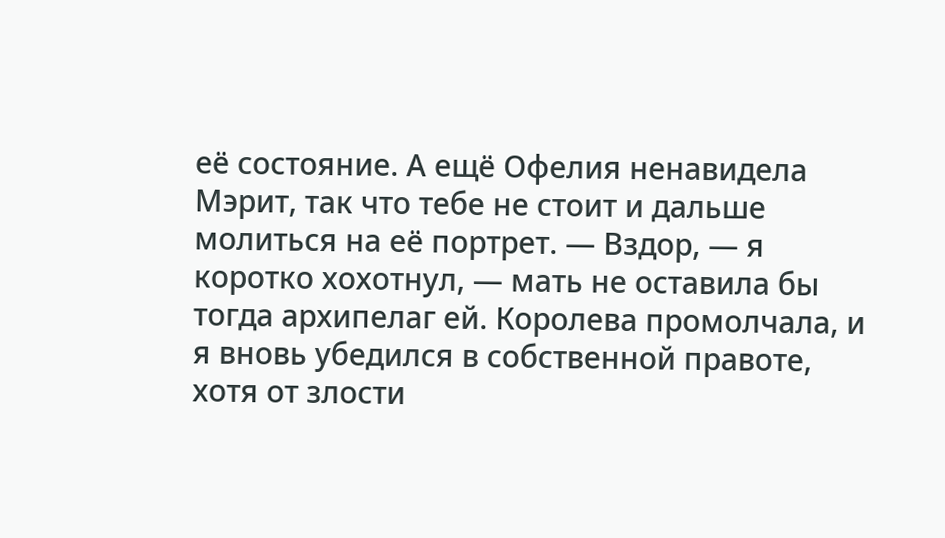её состояние. А ещё Офелия ненавидела Мэрит, так что тебе не стоит и дальше молиться на её портрет. — Вздор, — я коротко хохотнул, — мать не оставила бы тогда архипелаг ей. Королева промолчала, и я вновь убедился в собственной правоте, хотя от злости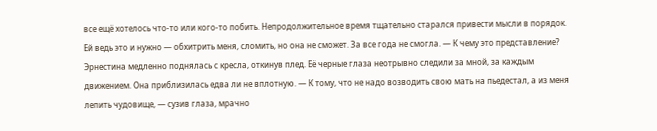все ещё хотелось что-то или кого-то побить. Непродолжительное время тщательно старался привести мысли в порядок. Ей ведь это и нужно — обхитрить меня, сломить, но она не сможет. За все года не смогла. — К чему это представление? Эрнестина медленно поднялась с кресла, откинув плед. Её черные глаза неотрывно следили за мной, за каждым движением. Она приблизилась едва ли не вплотную. — К тому, что не надо возводить свою мать на пьедестал, а из меня лепить чудовище, — сузив глаза, мрачно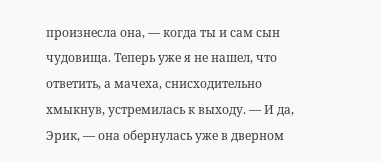произнесла она, — когда ты и сам сын чудовища. Теперь уже я не нашел, что ответить, а мачеха, снисходительно хмыкнув, устремилась к выходу. — И да, Эрик, — она обернулась уже в дверном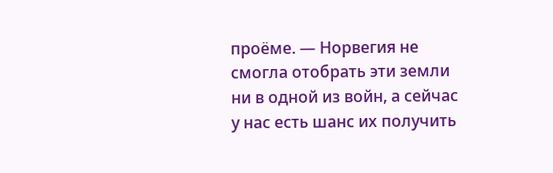проёме. — Норвегия не смогла отобрать эти земли ни в одной из войн, а сейчас у нас есть шанс их получить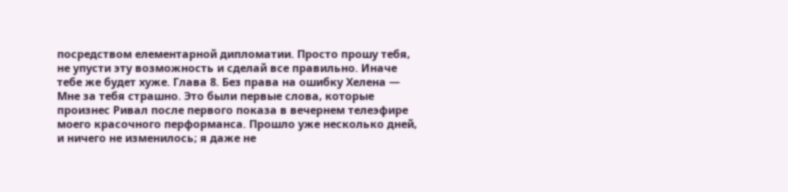посредством елементарной дипломатии. Просто прошу тебя, не упусти эту возможность и сделай все правильно. Иначе тебе же будет хуже. Глава 8. Без права на ошибку Хелена — Мне за тебя страшно. Это были первые слова, которые произнес Ривал после первого показа в вечернем телеэфире моего красочного перформанса. Прошло уже несколько дней, и ничего не изменилось; я даже не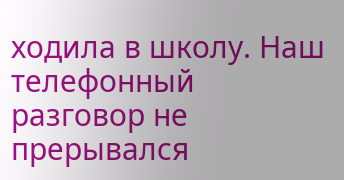ходила в школу. Наш телефонный разговор не прерывался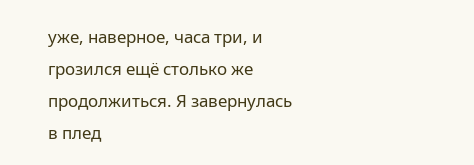уже, наверное, часа три, и грозился ещё столько же продолжиться. Я завернулась в плед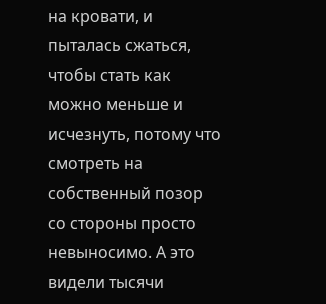на кровати, и пыталась сжаться, чтобы стать как можно меньше и исчезнуть, потому что смотреть на собственный позор со стороны просто невыносимо. А это видели тысячи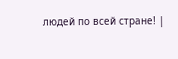людей по всей стране! |